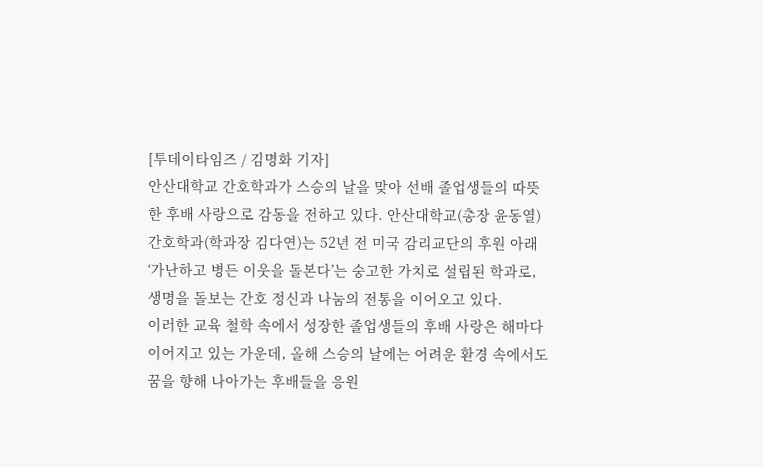[투데이타임즈 / 김명화 기자]
안산대학교 간호학과가 스승의 날을 맞아 선배 졸업생들의 따뜻한 후배 사랑으로 감동을 전하고 있다. 안산대학교(총장 윤동열) 간호학과(학과장 김다연)는 52년 전 미국 감리교단의 후원 아래 ‘가난하고 병든 이웃을 돌본다’는 숭고한 가치로 설립된 학과로, 생명을 돌보는 간호 정신과 나눔의 전통을 이어오고 있다.
이러한 교육 철학 속에서 성장한 졸업생들의 후배 사랑은 해마다 이어지고 있는 가운데, 올해 스승의 날에는 어려운 환경 속에서도 꿈을 향해 나아가는 후배들을 응원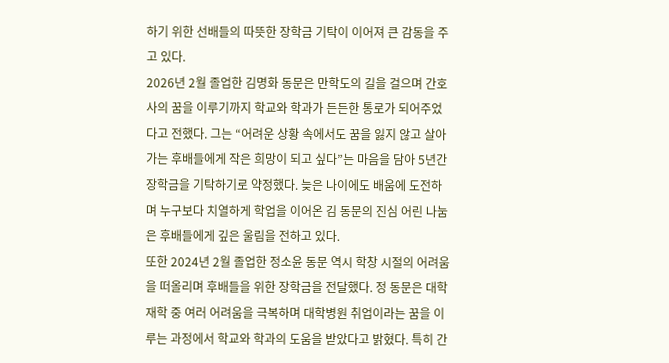하기 위한 선배들의 따뜻한 장학금 기탁이 이어져 큰 감동을 주고 있다.
2026년 2월 졸업한 김명화 동문은 만학도의 길을 걸으며 간호사의 꿈을 이루기까지 학교와 학과가 든든한 통로가 되어주었다고 전했다. 그는 “어려운 상황 속에서도 꿈을 잃지 않고 살아가는 후배들에게 작은 희망이 되고 싶다”는 마음을 담아 5년간 장학금을 기탁하기로 약정했다. 늦은 나이에도 배움에 도전하며 누구보다 치열하게 학업을 이어온 김 동문의 진심 어린 나눔은 후배들에게 깊은 울림을 전하고 있다.
또한 2024년 2월 졸업한 정소윤 동문 역시 학창 시절의 어려움을 떠올리며 후배들을 위한 장학금을 전달했다. 정 동문은 대학 재학 중 여러 어려움을 극복하며 대학병원 취업이라는 꿈을 이루는 과정에서 학교와 학과의 도움을 받았다고 밝혔다. 특히 간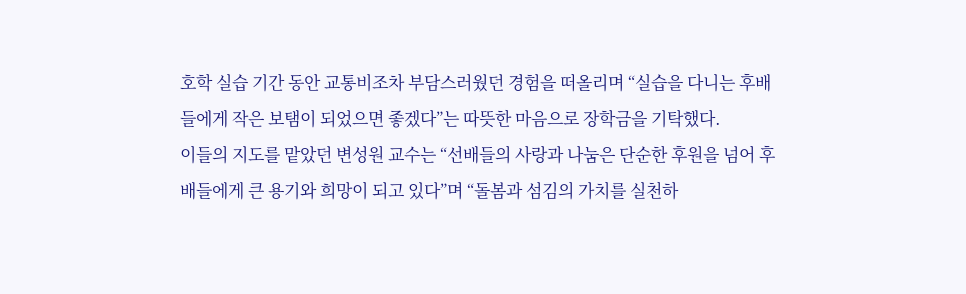호학 실습 기간 동안 교통비조차 부담스러웠던 경험을 떠올리며 “실습을 다니는 후배들에게 작은 보탬이 되었으면 좋겠다”는 따뜻한 마음으로 장학금을 기탁했다.
이들의 지도를 맡았던 변성원 교수는 “선배들의 사랑과 나눔은 단순한 후원을 넘어 후배들에게 큰 용기와 희망이 되고 있다”며 “돌봄과 섬김의 가치를 실천하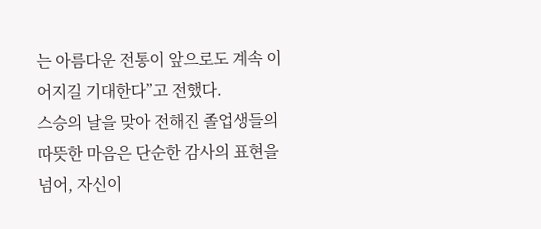는 아름다운 전통이 앞으로도 계속 이어지길 기대한다”고 전했다.
스승의 날을 맞아 전해진 졸업생들의 따뜻한 마음은 단순한 감사의 표현을 넘어, 자신이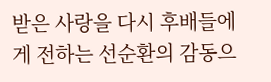받은 사랑을 다시 후배들에게 전하는 선순환의 감동으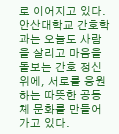로 이어지고 있다. 안산대학교 간호학과는 오늘도 사람을 살리고 마음을 돌보는 간호 정신 위에, 서로를 응원하는 따뜻한 공동체 문화를 만들어가고 있다.